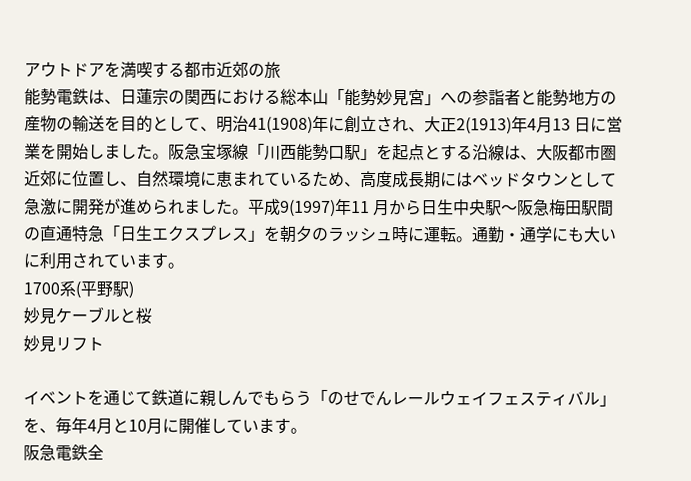アウトドアを満喫する都市近郊の旅
能勢電鉄は、日蓮宗の関西における総本山「能勢妙見宮」への参詣者と能勢地方の産物の輸送を目的として、明治41(1908)年に創立され、大正2(1913)年4月13 日に営業を開始しました。阪急宝塚線「川西能勢口駅」を起点とする沿線は、大阪都市圏近郊に位置し、自然環境に恵まれているため、高度成長期にはベッドタウンとして急激に開発が進められました。平成9(1997)年11 月から日生中央駅〜阪急梅田駅間の直通特急「日生エクスプレス」を朝夕のラッシュ時に運転。通勤・通学にも大いに利用されています。
1700系(平野駅)
妙見ケーブルと桜
妙見リフト

イベントを通じて鉄道に親しんでもらう「のせでんレールウェイフェスティバル」を、毎年4月と10月に開催しています。
阪急電鉄全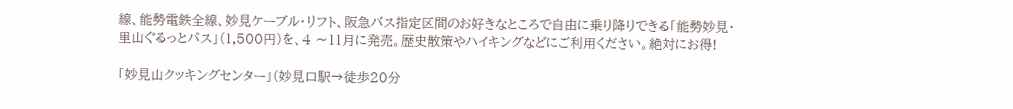線、能勢電鉄全線、妙見ケーブル・リフト、阪急バス指定区間のお好きなところで自由に乗り降りできる「能勢妙見・里山ぐるっとパス」(1,500円)を、4 〜11月に発売。歴史散策やハイキングなどにご利用ください。絶対にお得!

「妙見山クッキングセンター」(妙見口駅→徒歩20分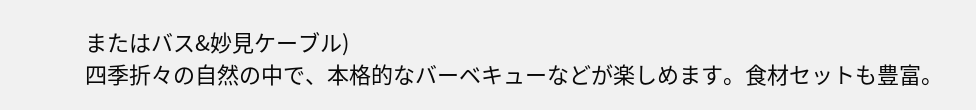またはバス&妙見ケーブル)
四季折々の自然の中で、本格的なバーベキューなどが楽しめます。食材セットも豊富。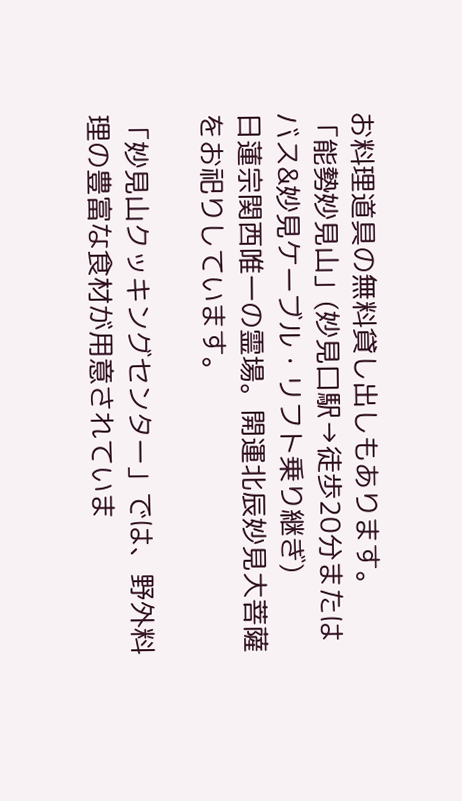お料理道具の無料貸し出しもあります。
「能勢妙見山」(妙見口駅→徒歩20分またはバス&妙見ケーブル・リフト乗り継ぎ)
日蓮宗関西唯一の霊場。開運北辰妙見大菩薩をお祀りしています。

「妙見山クッキングセンター」では、野外料理の豊富な食材が用意されていま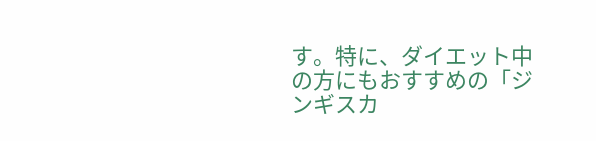す。特に、ダイエット中の方にもおすすめの「ジンギスカ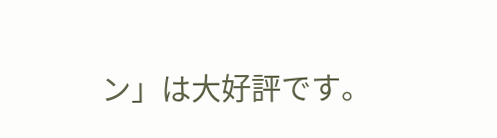ン」は大好評です。